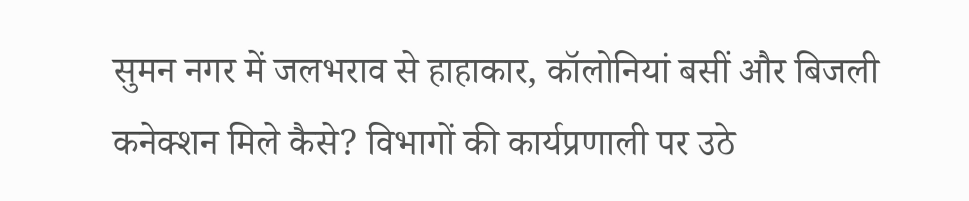सुमन नगर में जलभराव से हाहाकार, कॉलोनियां बसीं और बिजली कनेक्शन मिले कैसे? विभागों की कार्यप्रणाली पर उठे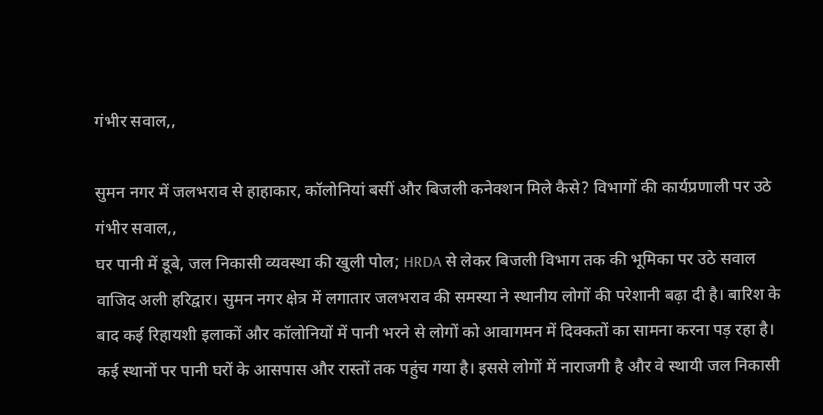गंभीर सवाल,,

सुमन नगर में जलभराव से हाहाकार, कॉलोनियां बसीं और बिजली कनेक्शन मिले कैसे? विभागों की कार्यप्रणाली पर उठे गंभीर सवाल,,
घर पानी में डूबे, जल निकासी व्यवस्था की खुली पोल; HRDA से लेकर बिजली विभाग तक की भूमिका पर उठे सवाल
वाजिद अली हरिद्वार। सुमन नगर क्षेत्र में लगातार जलभराव की समस्या ने स्थानीय लोगों की परेशानी बढ़ा दी है। बारिश के बाद कई रिहायशी इलाकों और कॉलोनियों में पानी भरने से लोगों को आवागमन में दिक्कतों का सामना करना पड़ रहा है। कई स्थानों पर पानी घरों के आसपास और रास्तों तक पहुंच गया है। इससे लोगों में नाराजगी है और वे स्थायी जल निकासी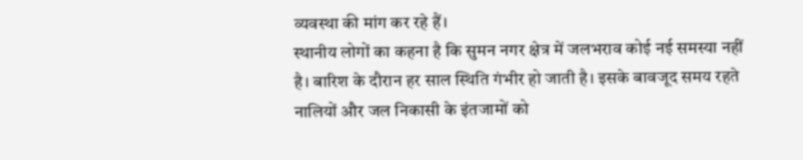व्यवस्था की मांग कर रहे हैं।
स्थानीय लोगों का कहना है कि सुमन नगर क्षेत्र में जलभराव कोई नई समस्या नहीं है। बारिश के दौरान हर साल स्थिति गंभीर हो जाती है। इसके बावजूद समय रहते नालियों और जल निकासी के इंतजामों को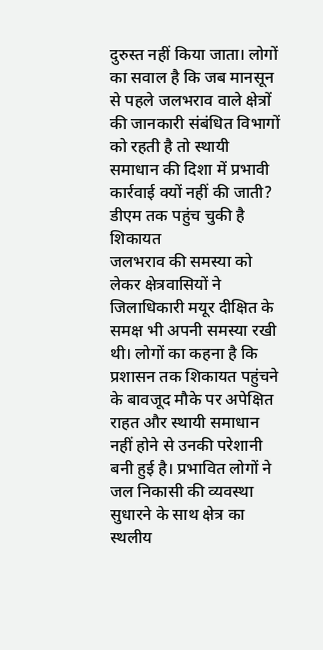दुरुस्त नहीं किया जाता। लोगों का सवाल है कि जब मानसून से पहले जलभराव वाले क्षेत्रों की जानकारी संबंधित विभागों को रहती है तो स्थायी समाधान की दिशा में प्रभावी कार्रवाई क्यों नहीं की जाती?
डीएम तक पहुंच चुकी है शिकायत
जलभराव की समस्या को लेकर क्षेत्रवासियों ने जिलाधिकारी मयूर दीक्षित के समक्ष भी अपनी समस्या रखी थी। लोगों का कहना है कि प्रशासन तक शिकायत पहुंचने के बावजूद मौके पर अपेक्षित राहत और स्थायी समाधान नहीं होने से उनकी परेशानी बनी हुई है। प्रभावित लोगों ने जल निकासी की व्यवस्था सुधारने के साथ क्षेत्र का स्थलीय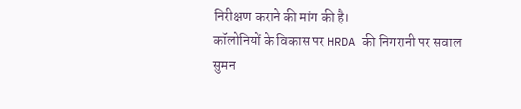निरीक्षण कराने की मांग की है।
कॉलोनियों के विकास पर HRDA की निगरानी पर सवाल
सुमन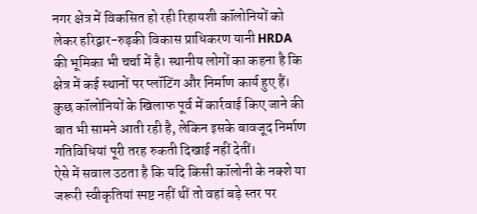नगर क्षेत्र में विकसित हो रही रिहायशी कॉलोनियों को लेकर हरिद्वार-रुड़की विकास प्राधिकरण यानी HRDA की भूमिका भी चर्चा में है। स्थानीय लोगों का कहना है कि क्षेत्र में कई स्थानों पर प्लॉटिंग और निर्माण कार्य हुए हैं। कुछ कॉलोनियों के खिलाफ पूर्व में कार्रवाई किए जाने की बात भी सामने आती रही है, लेकिन इसके बावजूद निर्माण गतिविधियां पूरी तरह रुकती दिखाई नहीं देतीं।
ऐसे में सवाल उठता है कि यदि किसी कॉलोनी के नक्शे या जरूरी स्वीकृतियां स्पष्ट नहीं थीं तो वहां बड़े स्तर पर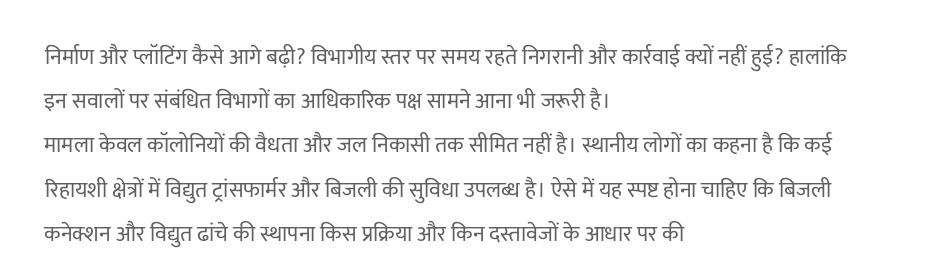निर्माण और प्लॉटिंग कैसे आगे बढ़ी? विभागीय स्तर पर समय रहते निगरानी और कार्रवाई क्यों नहीं हुई? हालांकि इन सवालों पर संबंधित विभागों का आधिकारिक पक्ष सामने आना भी जरूरी है।
मामला केवल कॉलोनियों की वैधता और जल निकासी तक सीमित नहीं है। स्थानीय लोगों का कहना है कि कई रिहायशी क्षेत्रों में विद्युत ट्रांसफार्मर और बिजली की सुविधा उपलब्ध है। ऐसे में यह स्पष्ट होना चाहिए कि बिजली कनेक्शन और विद्युत ढांचे की स्थापना किस प्रक्रिया और किन दस्तावेजों के आधार पर की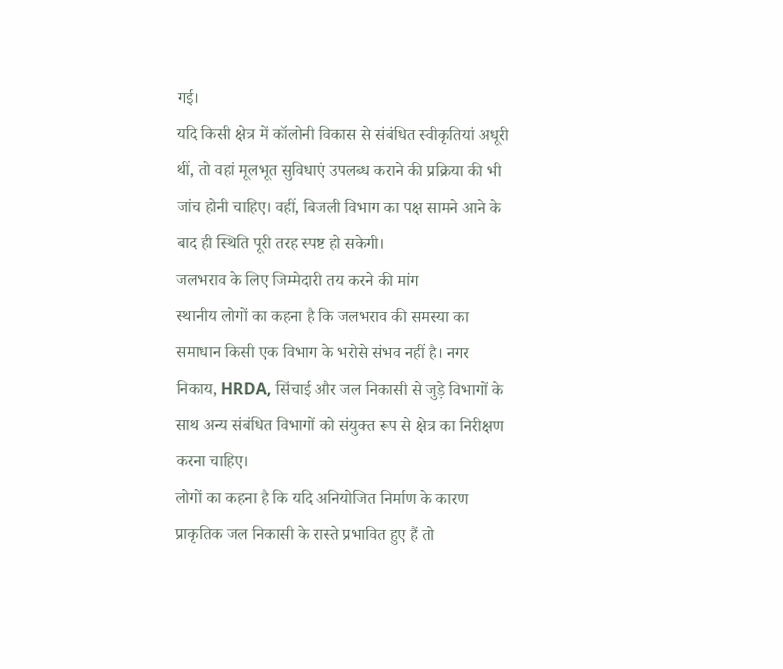गई।
यदि किसी क्षेत्र में कॉलोनी विकास से संबंधित स्वीकृतियां अधूरी थीं, तो वहां मूलभूत सुविधाएं उपलब्ध कराने की प्रक्रिया की भी जांच होनी चाहिए। वहीं, बिजली विभाग का पक्ष सामने आने के बाद ही स्थिति पूरी तरह स्पष्ट हो सकेगी।
जलभराव के लिए जिम्मेदारी तय करने की मांग
स्थानीय लोगों का कहना है कि जलभराव की समस्या का समाधान किसी एक विभाग के भरोसे संभव नहीं है। नगर निकाय, HRDA, सिंचाई और जल निकासी से जुड़े विभागों के साथ अन्य संबंधित विभागों को संयुक्त रूप से क्षेत्र का निरीक्षण करना चाहिए।
लोगों का कहना है कि यदि अनियोजित निर्माण के कारण प्राकृतिक जल निकासी के रास्ते प्रभावित हुए हैं तो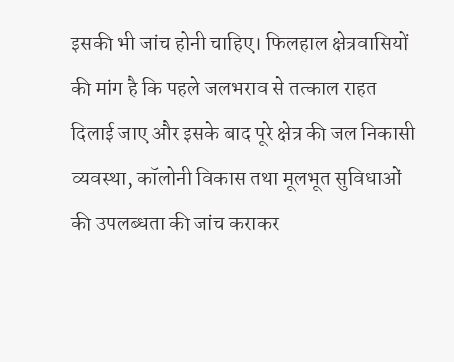इसकी भी जांच होनी चाहिए। फिलहाल क्षेत्रवासियों की मांग है कि पहले जलभराव से तत्काल राहत दिलाई जाए और इसके बाद पूरे क्षेत्र की जल निकासी व्यवस्था, कॉलोनी विकास तथा मूलभूत सुविधाओं की उपलब्धता की जांच कराकर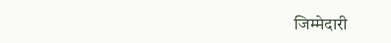जिम्मेदारी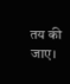तय की जाए।